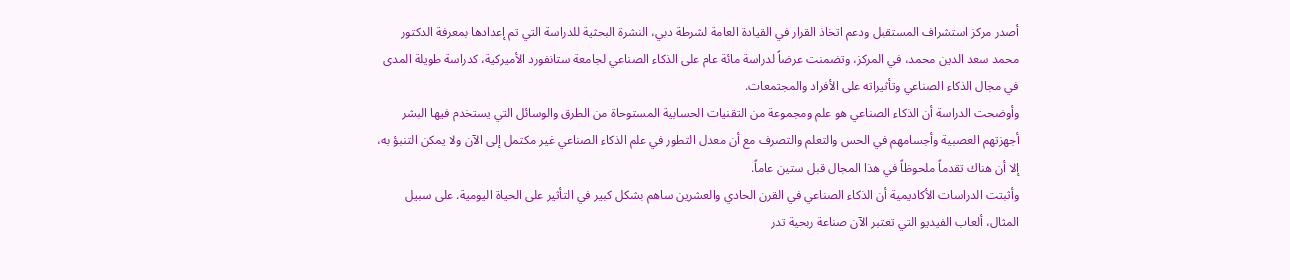أصدر مركز استشراف المستقبل ودعم اتخاذ القرار في القيادة العامة لشرطة دبي، النشرة البحثية للدراسة التي تم إعدادها بمعرفة الدكتور محمد سعد الدين محمد، في المركز، وتضمنت عرضاً لدراسة مائة عام على الذكاء الصناعي لجامعة ستانفورد الأميركية، كدراسة طويلة المدى في مجال الذكاء الصناعي وتأثيراته على الأفراد والمجتمعات.
وأوضحت الدراسة أن الذكاء الصناعي هو علم ومجموعة من التقنيات الحسابية المستوحاة من الطرق والوسائل التي يستخدم فيها البشر أجهزتهم العصبية وأجسامهم في الحس والتعلم والتصرف مع أن معدل التطور في علم الذكاء الصناعي غير مكتمل إلى الآن ولا يمكن التنبؤ به، إلا أن هناك تقدماً ملحوظاً في هذا المجال قبل ستين عاماً.
وأثبتت الدراسات الأكاديمية أن الذكاء الصناعي في القرن الحادي والعشرين ساهم بشكل كبير في التأثير على الحياة اليومية. على سبيل المثال، ألعاب الفيديو التي تعتبر الآن صناعة ربحية تدر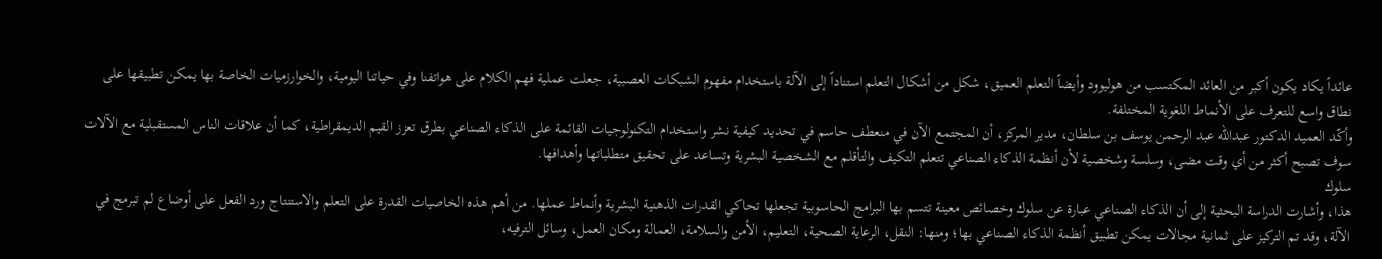عائداً يكاد يكون أكبر من العائد المكتسب من هوليوود وأيضاً التعلم العميق، شكل من أشكال التعلم استناداً إلى الآلة باستخدام مفهوم الشبكات العصبية، جعلت عملية فهم الكلام على هواتفنا وفي حياتنا اليومية، والخوارزميات الخاصة بها يمكن تطبيقها على نطاق واسع للتعرف على الأنماط اللغوية المختلفة.
وأكّد العميد الدكتور عبدالله عبد الرحمن يوسف بن سلطان، مدير المركز، أن المجتمع الآن في منعطف حاسم في تحديد كيفية نشر واستخدام التكنولوجيات القائمة على الذكاء الصناعي بطرق تعزز القيم الديمقراطية، كما أن علاقات الناس المستقبلية مع الآلات سوف تصبح أكثر من أي وقت مضى، وسلسة وشخصية لأن أنظمة الذكاء الصناعي تتعلم التكيف والتأقلم مع الشخصية البشرية وتساعد على تحقيق متطلباتها وأهدافها.
سلوك
هذا، وأشارت الدراسة البحثية إلى أن الذكاء الصناعي عبارة عن سلوك وخصائص معينة تتسم بها البرامج الحاسوبية تجعلها تحاكي القدرات الذهنية البشرية وأنماط عملها. من أهم هذه الخاصيات القدرة على التعلم والاستنتاج ورد الفعل على أوضاع لم تبرمج في الآلة، وقد تم التركيز على ثمانية مجالات يمكن تطبيق أنظمة الذكاء الصناعي بها؛ ومنها: النقل، الرعاية الصحية، التعليم، الأمن والسلامة، العمالة ومكان العمل، وسائل الترفيه،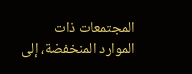المجتمعات ذات الموارد المنخفضة، إلى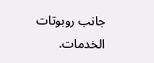جانب روبوتات الخدمات.